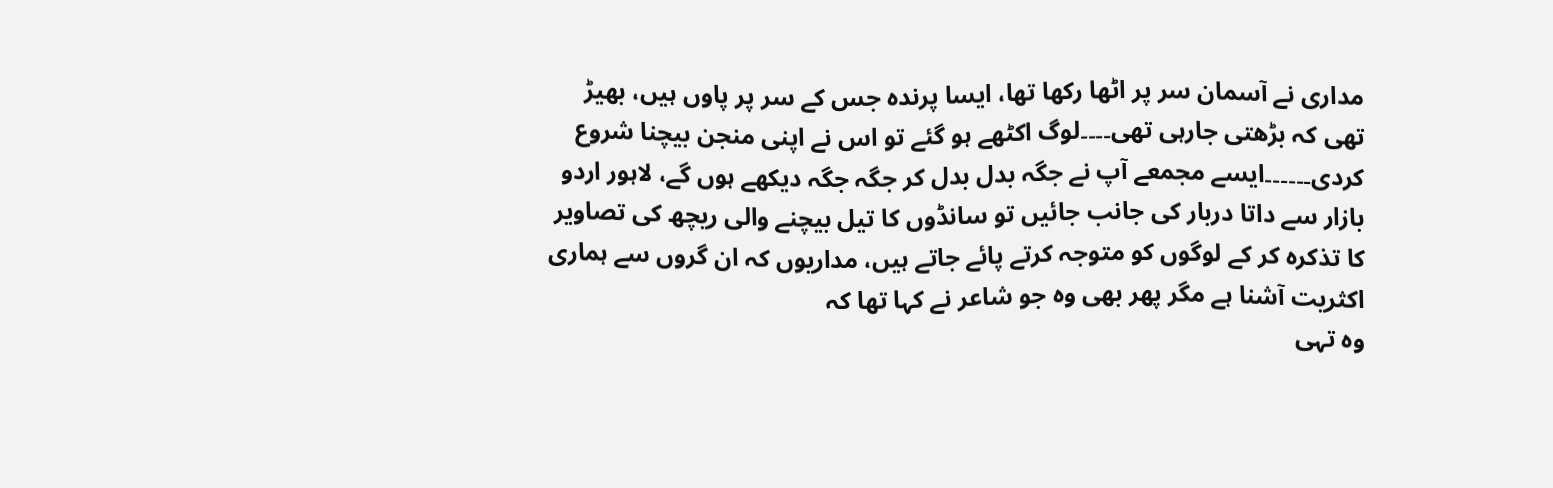مداری نے آسمان سر پر اٹھا رکھا تھا، ایسا پرندہ جس کے سر پر پاوں ہیں، بھیڑ تھی کہ بڑھتی جارہی تھی۔۔۔۔لوگ اکٹھے ہو گئے تو اس نے اپنی منجن بیچنا شروع کردی۔۔۔۔۔۔ایسے مجمعے آپ نے جگہ بدل بدل کر جگہ جگہ دیکھے ہوں گے، لاہور اردو بازار سے داتا دربار کی جانب جائیں تو سانڈوں کا تیل بیچنے والی ریچھ کی تصاویر کا تذکرہ کر کے لوگوں کو متوجہ کرتے پائے جاتے ہیں، مداریوں کہ ان گروں سے ہماری اکثریت آشنا ہے مگر پھر بھی وہ جو شاعر نے کہا تھا کہ
وہ تہی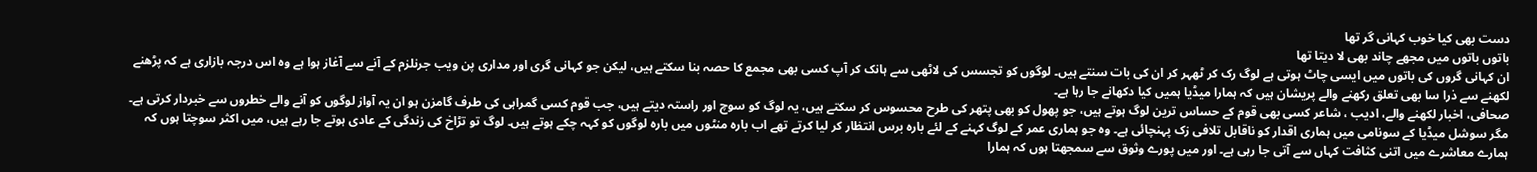دست بھی کیا خوب کہانی گر تھا
باتوں باتوں میں مجھے چاند بھی لا دیتا تھا
ان کہانی گروں کی باتوں میں ایسی چاٹ ہوتی ہے لوگ رک کر ٹھہر کر ان کی بات سنتے ہیں۔ لوگوں کو تجسس کی لاٹھی سے ہانک کر آپ کسی بھی مجمع کا حصہ بنا سکتے ہیں، لیکن جو کہانی گری اور مداری پن ویب جرنلزم کے آنے سے آغاز ہوا ہے وہ اس درجہ بازاری ہے کہ پڑھنے لکھنے سے ذرا سا بھی تعلق رکھنے والے پریشان ہیں کہ ہمارا میڈیا ہمیں کیا دکھانے جا رہا ہے۔
صحافی، اخبار لکھنے والے، ادیب ، شاعر کسی بھی قوم کے حساس ترین لوگ ہوتے ہیں، جو پھول کو بھی پتھر کی طرح محسوس کر سکتے ہیں، یہ لوگ کو سوچ اور راستہ دیتے ہیں، جب قوم کسی گمراہی کی طرف گامزن ہو ان یہ آواز لوگوں کو آنے والے خطروں سے خبردار کرتی ہے۔ مگر سوشل میڈیا کے سونامی میں ہماری اقدار کو ناقابل تلافی زک پہنچائی ہے۔ وہ جو ہماری عمر کے لوگ کہنے کے لئے بارہ برس انتظار کر لیا کرتے تھے اب بارہ منٹوں میں بارہ لوگوں کو کہہ چکے ہوتے ہیں۔ لوگ تو تڑاخ کی زندگی کے عادی ہوتے جا رہے ہیں، میں اکثر سوچتا ہوں کہ ہمارے معاشرے میں اتنی کثافت کہاں سے آتی جا رہی ہے۔ اور میں پورے وثوق سے سمجھتا ہوں کہ ہمارا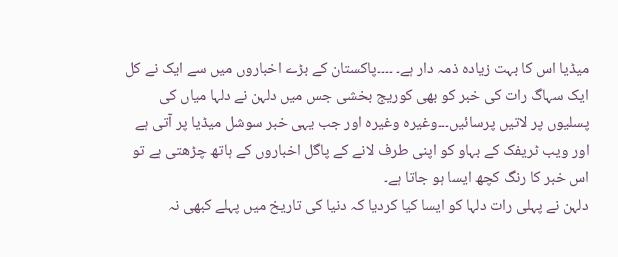میڈیا اس کا بہت زیادہ ذمہ دار ہے۔ ۔۔۔۔پاکستان کے بڑے اخباروں میں سے ایک نے کل ایک سہاگ رات کی خبر کو بھی کوریج بخشی جس میں دلہن نے دلہا میاں کی پسلیوں پر لاتیں پرسائیں۔۔۔وغیرہ وغیرہ اور جب یہی خبر سوشل میڈیا پر آتی ہے اور ویب ٹریفک کے بہاو کو اپنی طرف لانے کے پاگل اخباروں کے ہاتھ چڑھتی ہے تو اس خبر کا رنگ کچھ ایسا ہو جاتا ہے۔
دلہن نے پہلی رات دلہا کو ایسا کیا کردیا کہ دنیا کی تاریخ میں پہلے کبھی نہ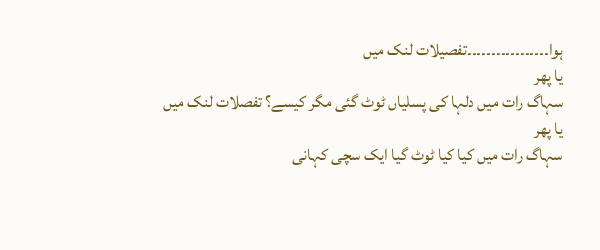ہوا۔۔۔۔۔۔۔۔۔۔۔۔۔۔۔۔۔تفصیلات لنک میں
یا پھر
سہاگ رات میں دلہا کی پسلیاں ٹوٹ گئی مگر کیسے؟ تفصلات لنک میں
یا پھر
سہاگ رات میں کیا کیا ٹوٹ گیا ایک سچی کہانی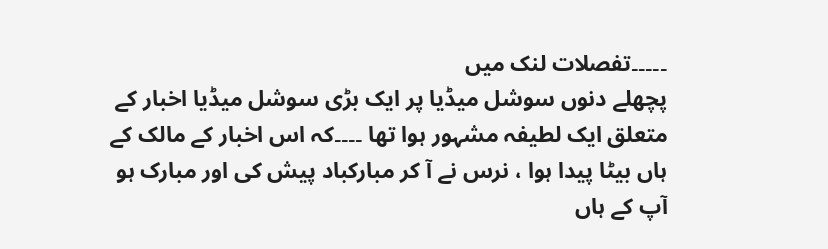۔۔۔۔۔تفصلات لنک میں
پچھلے دنوں سوشل میڈیا پر ایک بڑی سوشل میڈیا اخبار کے متعلق ایک لطیفہ مشہور ہوا تھا ۔۔۔۔کہ اس اخبار کے مالک کے ہاں بیٹا پیدا ہوا ، نرس نے آ کر مبارکباد پیش کی اور مبارک ہو آپ کے ہاں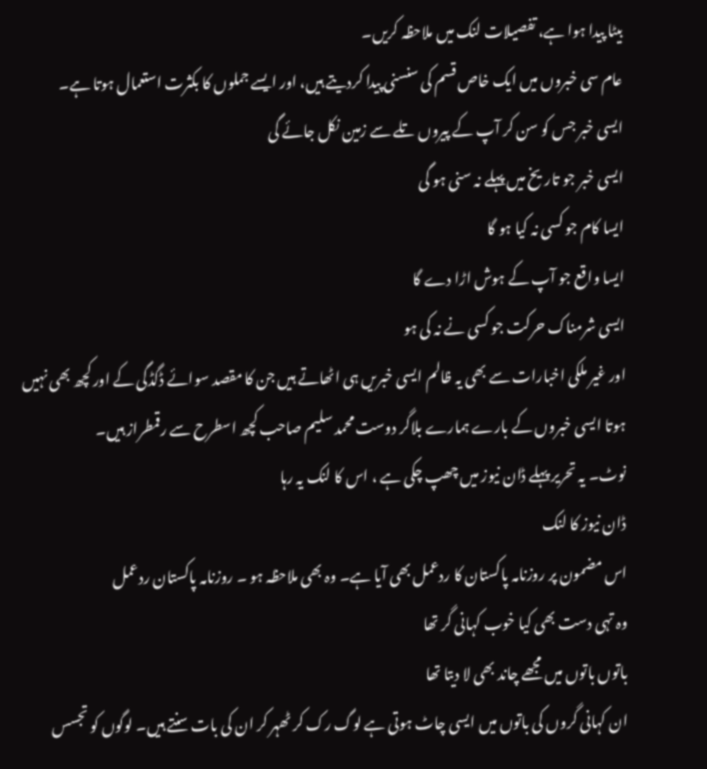بیٹا پیدا ہوا ہے، تفصیلات لنک میں ملاحظہ کریں۔
عام سی خبروں میں ایک خاص قسم کی سنسنی پیدا کردیتے ہیں، اور ایسے جملوں کا بکثرت استعمال ہوتا ہے۔
ایسی خبر جس کو سن کر آپ کے پیروں تلے سے زمین نکل جائے گی
ایسی خبر جو تاریخ میں پہلے نہ سنی ہو گی
ایسا کام جو کسی نہ کیا ہو گا
ایسا واقع جو آپ کے ہوش اڑا دے گا
ایسی شرمناک حرکت جو کسی نے نہ کی ہو
اور غیر ملکی اخبارات سے بھی یہ ظالم ایسی خبریں ہی اٹھاتے ہیں جن کا مقصد سوائے ڈگڈگی کے اور کچھ بھی نہیں ہوتا ایسی خبروں کے بارے ہمارے بلاگر دوست محمد سلیم صاحب کچھ اسطرح سے رقمطراز ہیں۔
نوٹ۔ یہ تحریر پہلے ڈان نیوز میں چھپ چکی ہے ، اس کا لنک یہ رہا
ڈان نیوز کا لنک
اس مضمون پر روزنامہ پاکستان کا ردعمل بھی آیا ہے۔ وہ بھی ملاحظہ ہو ۔ روزنامہ پاکستان ردعمل
وہ تہی دست بھی کیا خوب کہانی گر تھا
باتوں باتوں میں مجھے چاند بھی لا دیتا تھا
ان کہانی گروں کی باتوں میں ایسی چاٹ ہوتی ہے لوگ رک کر ٹھہر کر ان کی بات سنتے ہیں۔ لوگوں کو تجسس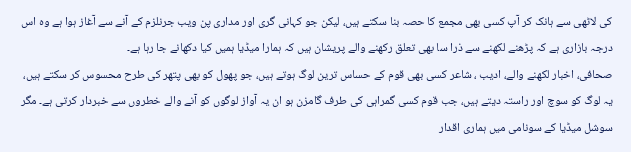کی لاٹھی سے ہانک کر آپ کسی بھی مجمع کا حصہ بنا سکتے ہیں، لیکن جو کہانی گری اور مداری پن ویب جرنلزم کے آنے سے آغاز ہوا ہے وہ اس درجہ بازاری ہے کہ پڑھنے لکھنے سے ذرا سا بھی تعلق رکھنے والے پریشان ہیں کہ ہمارا میڈیا ہمیں کیا دکھانے جا رہا ہے۔
صحافی، اخبار لکھنے والے، ادیب ، شاعر کسی بھی قوم کے حساس ترین لوگ ہوتے ہیں، جو پھول کو بھی پتھر کی طرح محسوس کر سکتے ہیں، یہ لوگ کو سوچ اور راستہ دیتے ہیں، جب قوم کسی گمراہی کی طرف گامزن ہو ان یہ آواز لوگوں کو آنے والے خطروں سے خبردار کرتی ہے۔ مگر سوشل میڈیا کے سونامی میں ہماری اقدار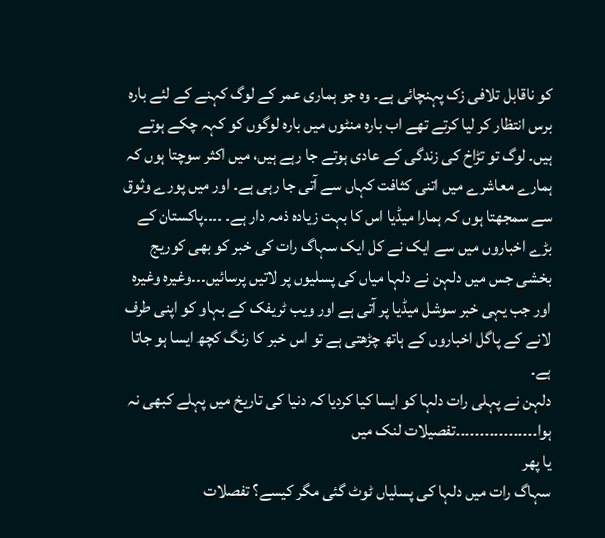کو ناقابل تلافی زک پہنچائی ہے۔ وہ جو ہماری عمر کے لوگ کہنے کے لئے بارہ برس انتظار کر لیا کرتے تھے اب بارہ منٹوں میں بارہ لوگوں کو کہہ چکے ہوتے ہیں۔ لوگ تو تڑاخ کی زندگی کے عادی ہوتے جا رہے ہیں، میں اکثر سوچتا ہوں کہ ہمارے معاشرے میں اتنی کثافت کہاں سے آتی جا رہی ہے۔ اور میں پورے وثوق سے سمجھتا ہوں کہ ہمارا میڈیا اس کا بہت زیادہ ذمہ دار ہے۔ ۔۔۔۔پاکستان کے بڑے اخباروں میں سے ایک نے کل ایک سہاگ رات کی خبر کو بھی کوریج بخشی جس میں دلہن نے دلہا میاں کی پسلیوں پر لاتیں پرسائیں۔۔۔وغیرہ وغیرہ اور جب یہی خبر سوشل میڈیا پر آتی ہے اور ویب ٹریفک کے بہاو کو اپنی طرف لانے کے پاگل اخباروں کے ہاتھ چڑھتی ہے تو اس خبر کا رنگ کچھ ایسا ہو جاتا ہے۔
دلہن نے پہلی رات دلہا کو ایسا کیا کردیا کہ دنیا کی تاریخ میں پہلے کبھی نہ ہوا۔۔۔۔۔۔۔۔۔۔۔۔۔۔۔۔۔تفصیلات لنک میں
یا پھر
سہاگ رات میں دلہا کی پسلیاں ٹوٹ گئی مگر کیسے؟ تفصلات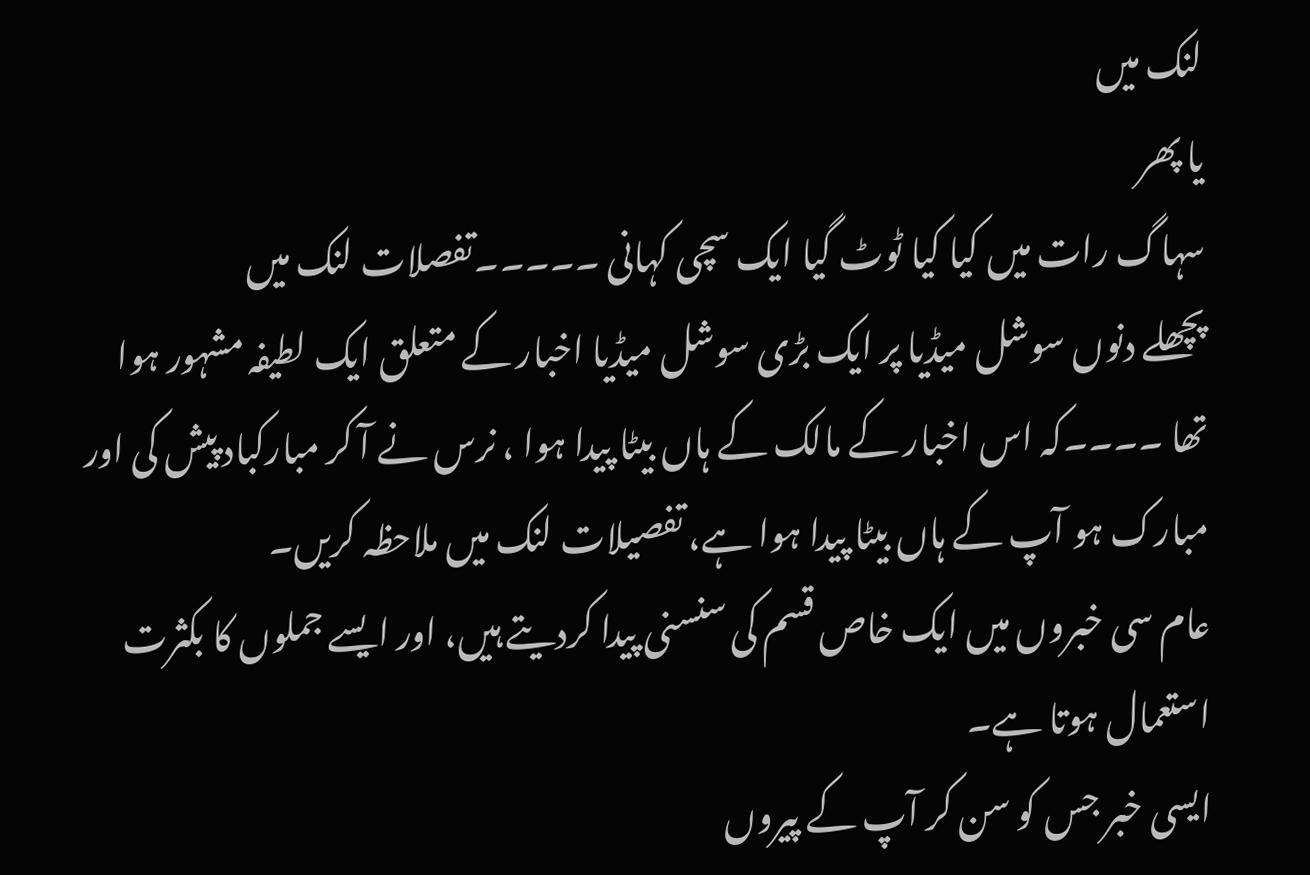لنک میں
یا پھر
سہاگ رات میں کیا کیا ٹوٹ گیا ایک سچی کہانی ۔۔۔۔۔تفصلات لنک میں
پچھلے دنوں سوشل میڈیا پر ایک بڑی سوشل میڈیا اخبار کے متعلق ایک لطیفہ مشہور ہوا تھا ۔۔۔۔کہ اس اخبار کے مالک کے ہاں بیٹا پیدا ہوا ، نرس نے آ کر مبارکباد پیش کی اور مبارک ہو آپ کے ہاں بیٹا پیدا ہوا ہے، تفصیلات لنک میں ملاحظہ کریں۔
عام سی خبروں میں ایک خاص قسم کی سنسنی پیدا کردیتے ہیں، اور ایسے جملوں کا بکثرت استعمال ہوتا ہے۔
ایسی خبر جس کو سن کر آپ کے پیروں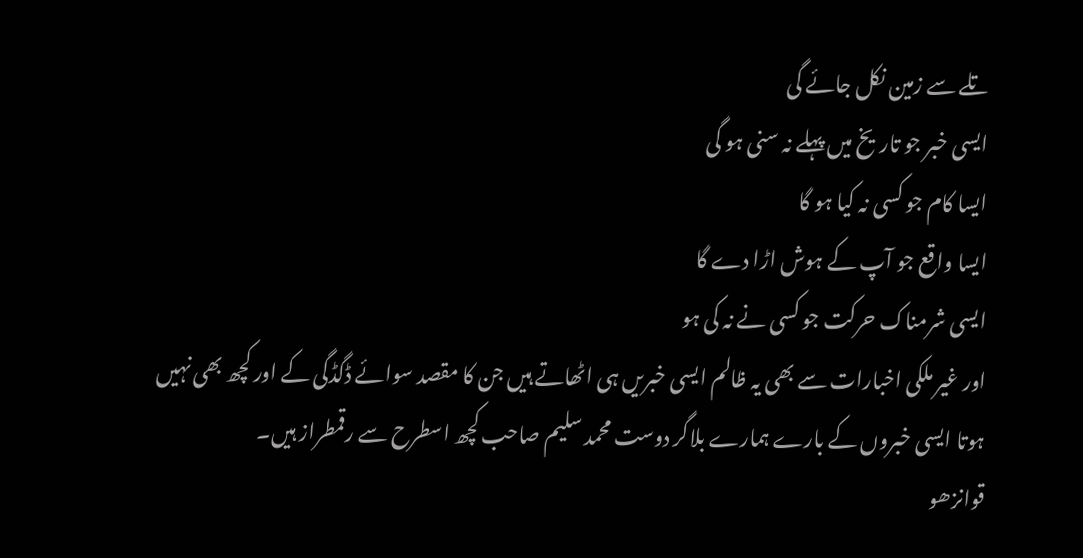تلے سے زمین نکل جائے گی
ایسی خبر جو تاریخ میں پہلے نہ سنی ہو گی
ایسا کام جو کسی نہ کیا ہو گا
ایسا واقع جو آپ کے ہوش اڑا دے گا
ایسی شرمناک حرکت جو کسی نے نہ کی ہو
اور غیر ملکی اخبارات سے بھی یہ ظالم ایسی خبریں ہی اٹھاتے ہیں جن کا مقصد سوائے ڈگڈگی کے اور کچھ بھی نہیں ہوتا ایسی خبروں کے بارے ہمارے بلاگر دوست محمد سلیم صاحب کچھ اسطرح سے رقمطراز ہیں۔
قوانزھو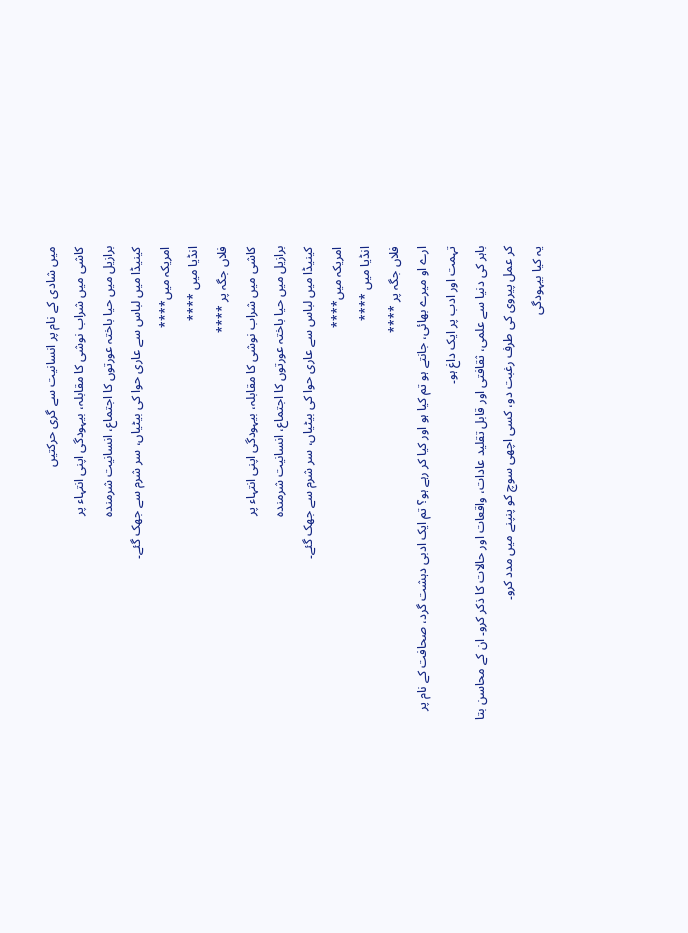میں شادی کے نام پر انسانیت سے گری حرکتیں
کاشی میں شراب نوشی کا مقابلہ، بیہودگی اپنی انتہاء پر
برازیل میں حیا باختہ عورتوں کا اجتماع، انسانیت شرمندہ
کینیڈا میں لباس سے عاری حوا کی بیٹیاں، سر شرم سے جھک گئے۔
امریکہ میں****
انڈیا میں ****
فلاں جگہ پر ****
کاشی میں شراب نوشی کا مقابلہ، بیہودگی اپنی انتہاء پر
برازیل میں حیا باختہ عورتوں کا اجتماع، انسانیت شرمندہ
کینیڈا میں لباس سے عاری حوا کی بیٹیاں، سر شرم سے جھک گئے۔
امریکہ میں****
انڈیا میں ****
فلاں جگہ پر ****
ارے او میرے بھائی، جانتے ہو تم کیا ہو اور کیا کر رہے ہو؟ تم ایک ادبی دہشت گرد، صحافت کے نام پر تہمت اور ادب پر ایک داغ ہو۔
باہر کی دنیا سے علمی، ثقافتی اور قابل تقلید عادات، واقعات اور حالات کا ذکر کرو۔ ان کے محاسن بتا کر عمل پیروی کی طرف رغبت دو، کسی اچھی سوچ کو پنپنے میں مدد کرو۔
یہ کیا بیہودگی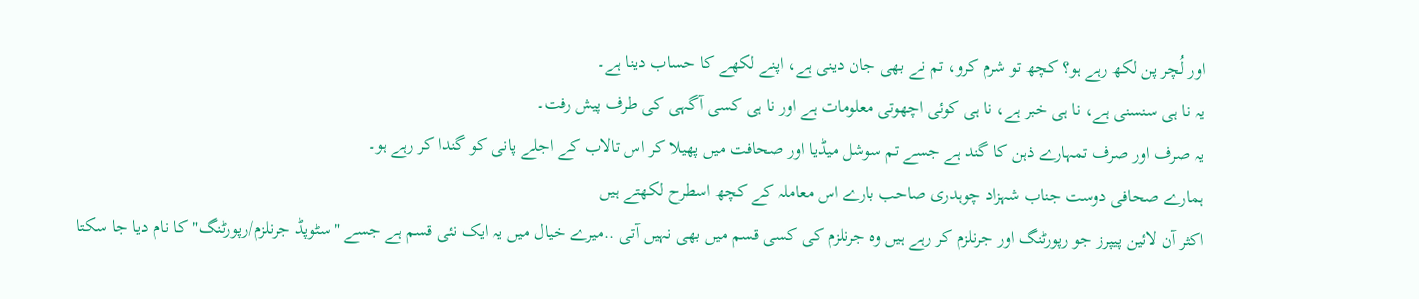اور لُچر پن لکھ رہے ہو؟ کچھ تو شرم کرو، تم نے بھی جان دینی ہے، اپنے لکھے کا حساب دینا ہے۔
یہ نا ہی سنسنی ہے، نا ہی خبر ہے، نا ہی کوئی اچھوتی معلومات ہے اور نا ہی کسی آگہی کی طرف پیش رفت۔
یہ صرف اور صرف تمہارے ذہن کا گند ہے جسے تم سوشل میڈیا اور صحافت میں پھیلا کر اس تالاب کے اجلے پانی کو گندا کر رہے ہو۔
ہمارے صحافی دوست جناب شہزاد چوہدری صاحب بارے اس معاملہ کے کچھ اسطرح لکھتے ہیں
اکثر آن لائین پیپرز جو رپورٹنگ اور جرنلزم کر رہے ہیں وہ جرنلزم کی کسی قسم میں بھی نہیں آتی ..میرے خیال میں یہ ایک نئی قسم ہے جسے "سٹوپڈ جرنلزم/رپورٹنگ" کا نام دیا جا سکتا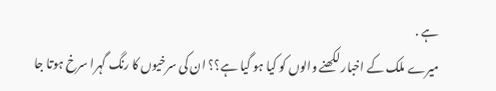ہے .
میرے ملک کے اخبار لکھنے والوں کو کیا ہو گیا ہے؟؟ ان کی سرخیوں کا رنگ گہرا سرخ ہوتا جا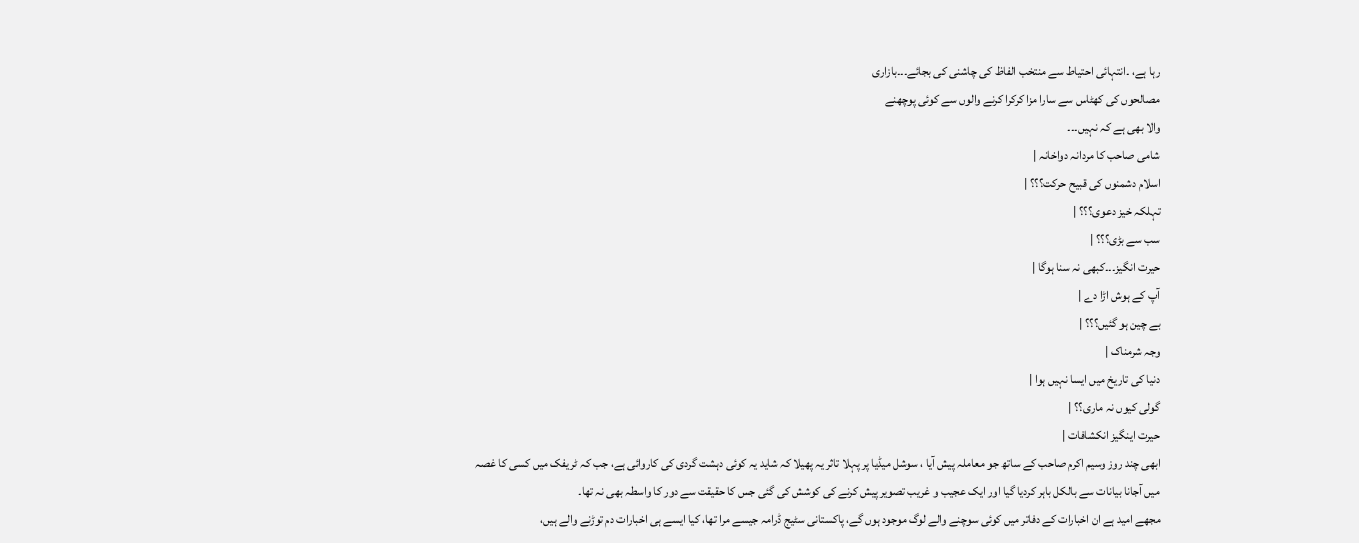رہا ہے، ۔انتہائی احتیاط سے منتخب الفاظ کی چاشنی کی بجائے۔۔۔بازاری
مصالحوں کی کھٹاس سے سارا مزا کرکرا کرنے والوں سے کوئی پوچھنے
والا بھی ہے کہ نہیں۔۔۔
شامی صاحب کا مردانہ دواخانہ |
اسلام دشمنوں کی قبیح حرکت؟؟؟ |
تہلکہ خیز دعوی؟؟؟ |
سب سے بڑی؟؟؟ |
حیرت انگیز۔۔۔کبھی نہ سنا ہوگا |
آپ کے ہوش اڑا دے |
بے چین ہو گئیں؟؟؟ |
وجہ شرمناک |
دنیا کی تاریخ میں ایسا نہیں ہوا |
گولی کیوں نہ ماری؟؟ |
حیرت اینگیز انکشافات |
ابھی چند روز وسیم اکرم صاحب کے ساتھ جو معاملہ پیش آیا ، سوشل میڈیا پر پہلا تاثر یہ پھیلا کہ شاید یہ کوئی دہشت گردی کی کاروائی ہے، جب کہ ٹریفک میں کسی کا غصہ میں آجانا بیانات سے بالکل باہر کردیا گیا اور ایک عجیب و غریب تصویر پیش کرنے کی کوشش کی گئی جس کا حقیقت سے دور کا واسطہ بھی نہ تھا۔
مجھے امید ہے ان اخبارات کے دفاتر میں کوئی سوچنے والے لوگ موجود ہوں گے، پاکستانی سٹیج ڈرامہ جیسے مرا تھا، کیا ایسے ہی اخبارات دم توڑنے والے ہیں،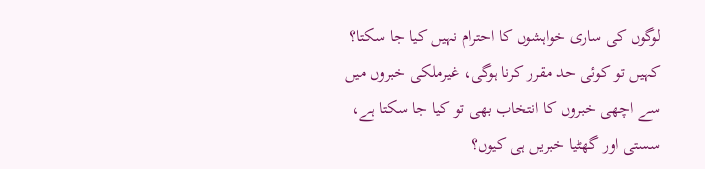لوگوں کی ساری خواہشوں کا احترام نہیں کیا جا سکتا؟ کہیں تو کوئی حد مقرر کرنا ہوگی، غیرملکی خبروں میں سے اچھی خبروں کا انتخاب بھی تو کیا جا سکتا ہے، سستی اور گھٹیا خبریں ہی کیوں؟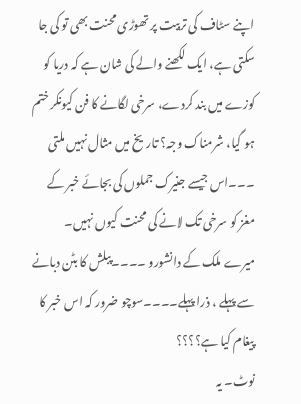اپنے سٹاف کی تربیت پر تھوڑی محنت بھی تو کی جا سکتی ہے، ایک لکھنے والے کی شان ہے کہ دریا کو کوزے میں بند کردے، سرخی لگانے کا فن کیونکر ختم ہو گیا، شرمناک وجہ؟ تاریخ میں مثال نہیں ملتی ۔۔۔اس جیسے جنیرک جملوں کی بجائے خبر کے مغز کو سرخی تک لانے کی محنت کیوں نہیں۔
میرے ملک کے دانشورو ۔۔۔۔پبلش کا بٹن دبانے سے پہلے ، ذرا پہلے۔۔۔۔سوچو ضرور کہ اس خبر کا پیغام کیا ہے؟؟؟؟
نوٹ۔ یہ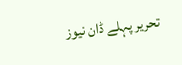تحریر پہلے ڈان نیوز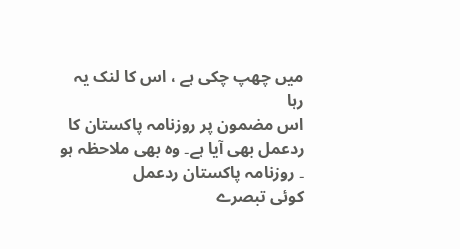میں چھپ چکی ہے ، اس کا لنک یہ رہا
اس مضمون پر روزنامہ پاکستان کا ردعمل بھی آیا ہے۔ وہ بھی ملاحظہ ہو ۔ روزنامہ پاکستان ردعمل
کوئی تبصرے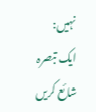نہیں:
ایک تبصرہ شائع کریں